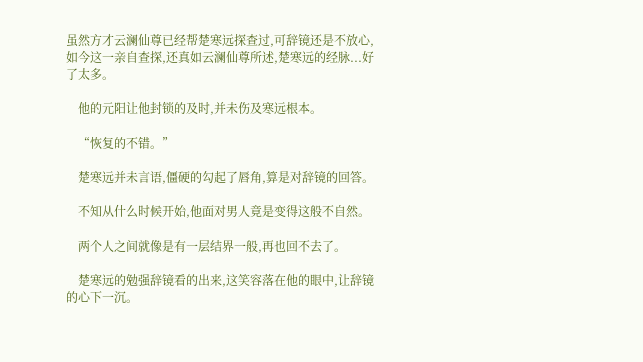虽然方才云澜仙尊已经帮楚寒远探查过,可辞镜还是不放心,如今这一亲自查探,还真如云澜仙尊所述,楚寒远的经脉...好了太多。

    他的元阳让他封锁的及时,并未伤及寒远根本。

    “恢复的不错。”

    楚寒远并未言语,僵硬的勾起了唇角,算是对辞镜的回答。

    不知从什么时候开始,他面对男人竟是变得这般不自然。

    两个人之间就像是有一层结界一般,再也回不去了。

    楚寒远的勉强辞镜看的出来,这笑容落在他的眼中,让辞镜的心下一沉。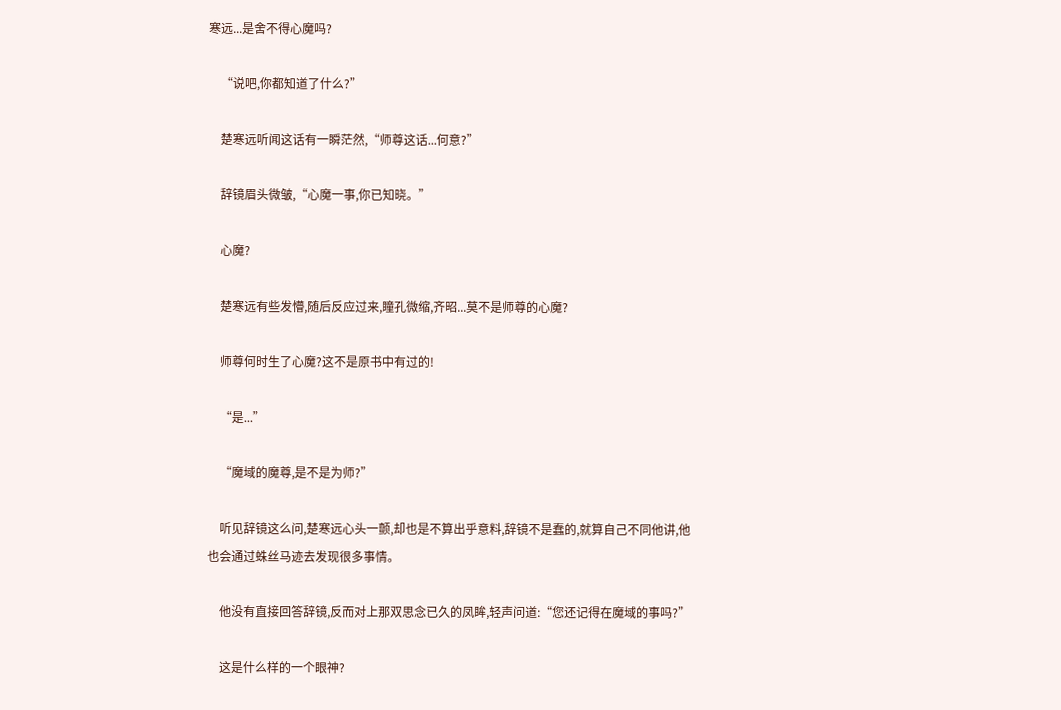寒远...是舍不得心魔吗?

    “说吧,你都知道了什么?”

    楚寒远听闻这话有一瞬茫然,“师尊这话...何意?”

    辞镜眉头微皱,“心魔一事,你已知晓。”

    心魔?

    楚寒远有些发懵,随后反应过来,瞳孔微缩,齐昭...莫不是师尊的心魔?

    师尊何时生了心魔?这不是原书中有过的!

    “是...”

    “魔域的魔尊,是不是为师?”

    听见辞镜这么问,楚寒远心头一颤,却也是不算出乎意料,辞镜不是蠢的,就算自己不同他讲,他也会通过蛛丝马迹去发现很多事情。

    他没有直接回答辞镜,反而对上那双思念已久的凤眸,轻声问道:“您还记得在魔域的事吗?”

    这是什么样的一个眼神?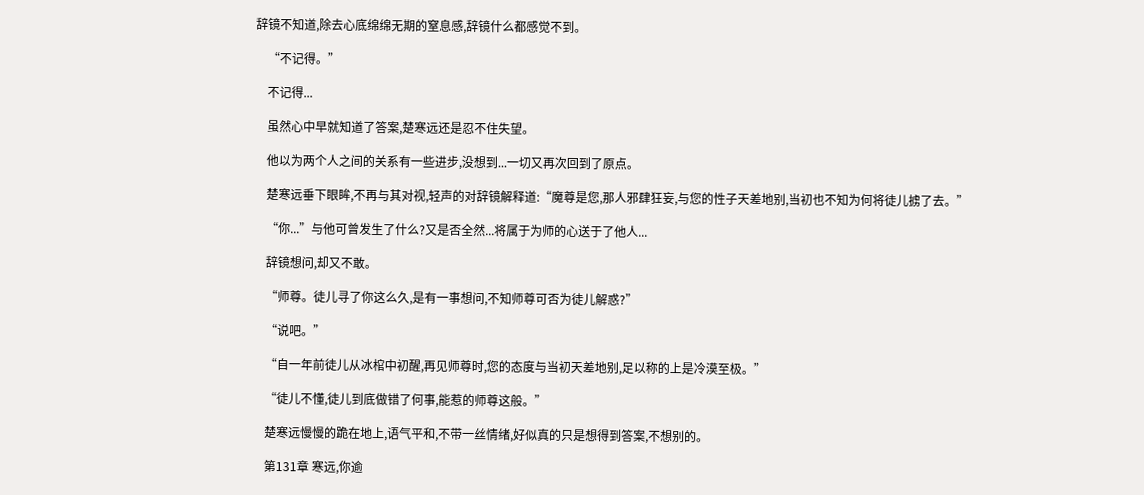辞镜不知道,除去心底绵绵无期的窒息感,辞镜什么都感觉不到。

    “不记得。”

    不记得...

    虽然心中早就知道了答案,楚寒远还是忍不住失望。

    他以为两个人之间的关系有一些进步,没想到...一切又再次回到了原点。

    楚寒远垂下眼眸,不再与其对视,轻声的对辞镜解释道:“魔尊是您,那人邪肆狂妄,与您的性子天差地别,当初也不知为何将徒儿掳了去。”

    “你...”与他可曾发生了什么?又是否全然...将属于为师的心送于了他人...

    辞镜想问,却又不敢。

    “师尊。徒儿寻了你这么久,是有一事想问,不知师尊可否为徒儿解惑?”

    “说吧。”

    “自一年前徒儿从冰棺中初醒,再见师尊时,您的态度与当初天差地别,足以称的上是冷漠至极。”

    “徒儿不懂,徒儿到底做错了何事,能惹的师尊这般。”

    楚寒远慢慢的跪在地上,语气平和,不带一丝情绪,好似真的只是想得到答案,不想别的。

    第131章 寒远,你逾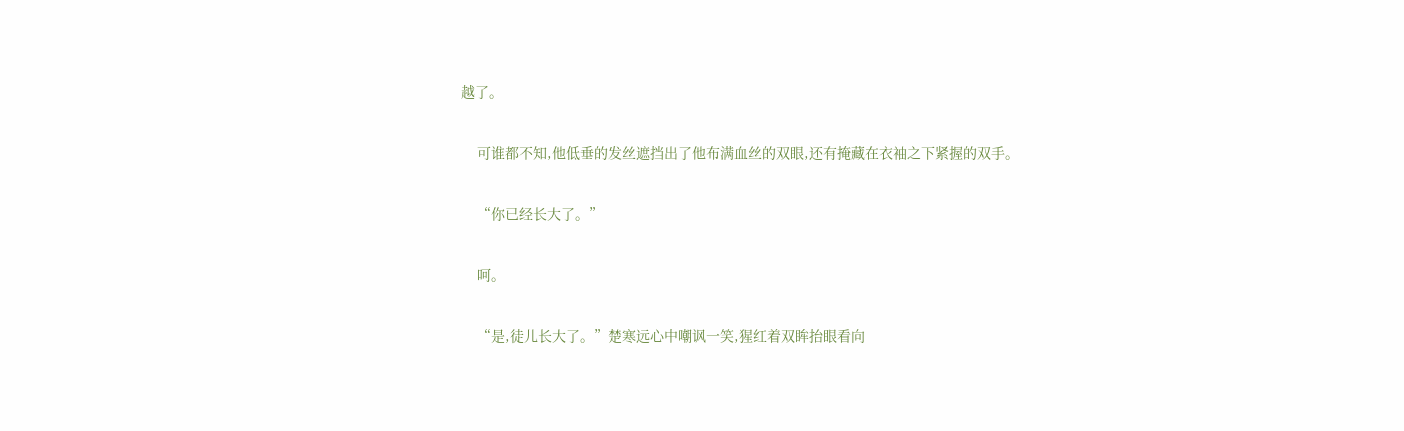越了。

    可谁都不知,他低垂的发丝遮挡出了他布满血丝的双眼,还有掩藏在衣袖之下紧握的双手。

    “你已经长大了。”

    呵。

    “是,徒儿长大了。”楚寒远心中嘲讽一笑,猩红着双眸抬眼看向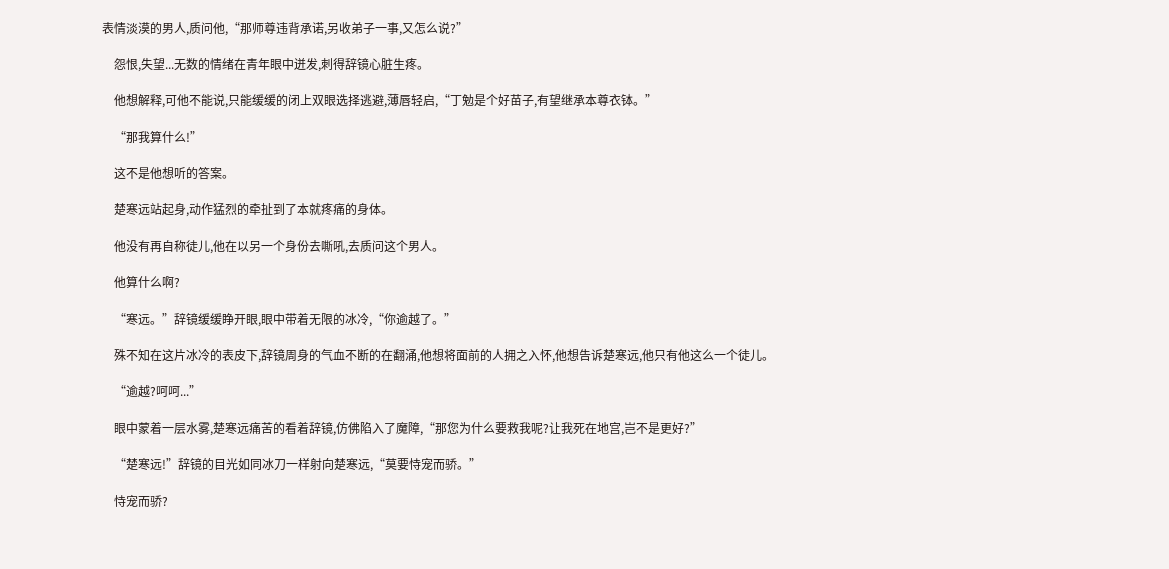表情淡漠的男人,质问他,“那师尊违背承诺,另收弟子一事,又怎么说?”

    怨恨,失望...无数的情绪在青年眼中迸发,刺得辞镜心脏生疼。

    他想解释,可他不能说,只能缓缓的闭上双眼选择逃避,薄唇轻启,“丁勉是个好苗子,有望继承本尊衣钵。”

    “那我算什么!”

    这不是他想听的答案。

    楚寒远站起身,动作猛烈的牵扯到了本就疼痛的身体。

    他没有再自称徒儿,他在以另一个身份去嘶吼,去质问这个男人。

    他算什么啊?

    “寒远。”辞镜缓缓睁开眼,眼中带着无限的冰冷,“你逾越了。”

    殊不知在这片冰冷的表皮下,辞镜周身的气血不断的在翻涌,他想将面前的人拥之入怀,他想告诉楚寒远,他只有他这么一个徒儿。

    “逾越?呵呵...”

    眼中蒙着一层水雾,楚寒远痛苦的看着辞镜,仿佛陷入了魔障,“那您为什么要救我呢?让我死在地宫,岂不是更好?”

    “楚寒远!”辞镜的目光如同冰刀一样射向楚寒远,“莫要恃宠而骄。”

    恃宠而骄?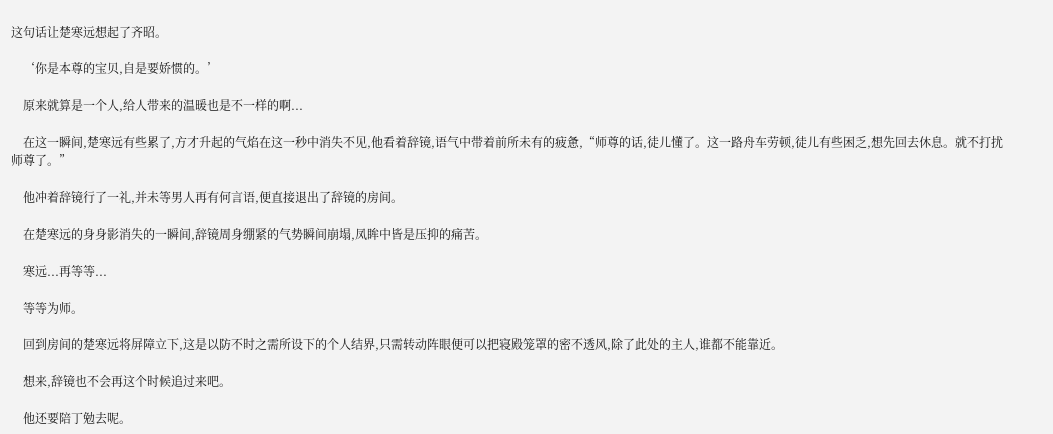这句话让楚寒远想起了齐昭。

    ‘你是本尊的宝贝,自是要娇惯的。’

    原来就算是一个人,给人带来的温暖也是不一样的啊...

    在这一瞬间,楚寒远有些累了,方才升起的气焰在这一秒中消失不见,他看着辞镜,语气中带着前所未有的疲惫,“师尊的话,徒儿懂了。这一路舟车劳顿,徒儿有些困乏,想先回去休息。就不打扰师尊了。”

    他冲着辞镜行了一礼,并未等男人再有何言语,便直接退出了辞镜的房间。

    在楚寒远的身身影消失的一瞬间,辞镜周身绷紧的气势瞬间崩塌,凤眸中皆是压抑的痛苦。

    寒远...再等等...

    等等为师。

    回到房间的楚寒远将屏障立下,这是以防不时之需所设下的个人结界,只需转动阵眼便可以把寝殿笼罩的密不透风,除了此处的主人,谁都不能靠近。

    想来,辞镜也不会再这个时候追过来吧。

    他还要陪丁勉去呢。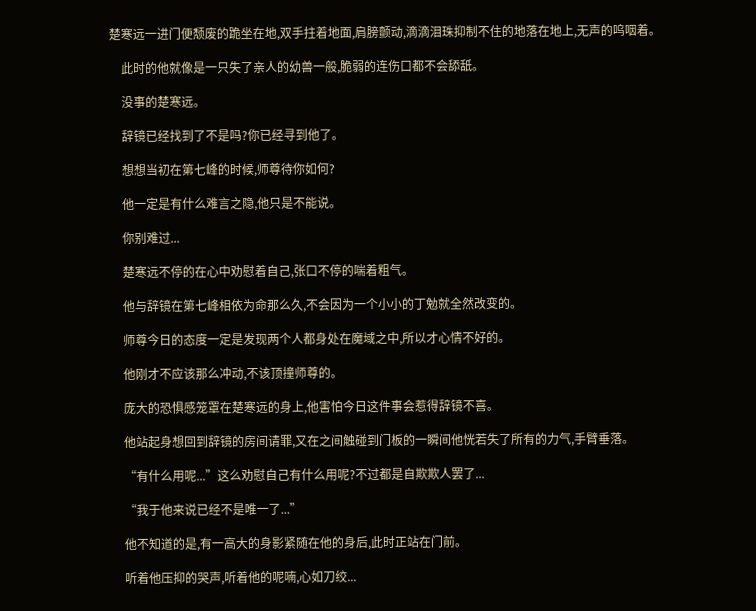楚寒远一进门便颓废的跪坐在地,双手拄着地面,肩膀颤动,滴滴泪珠抑制不住的地落在地上,无声的呜咽着。

    此时的他就像是一只失了亲人的幼兽一般,脆弱的连伤口都不会舔舐。

    没事的楚寒远。

    辞镜已经找到了不是吗?你已经寻到他了。

    想想当初在第七峰的时候,师尊待你如何?

    他一定是有什么难言之隐,他只是不能说。

    你别难过...

    楚寒远不停的在心中劝慰着自己,张口不停的喘着粗气。

    他与辞镜在第七峰相依为命那么久,不会因为一个小小的丁勉就全然改变的。

    师尊今日的态度一定是发现两个人都身处在魔域之中,所以才心情不好的。

    他刚才不应该那么冲动,不该顶撞师尊的。

    庞大的恐惧感笼罩在楚寒远的身上,他害怕今日这件事会惹得辞镜不喜。

    他站起身想回到辞镜的房间请罪,又在之间触碰到门板的一瞬间他恍若失了所有的力气,手臂垂落。

    “有什么用呢...”这么劝慰自己有什么用呢?不过都是自欺欺人罢了...

    “我于他来说已经不是唯一了...”

    他不知道的是,有一高大的身影紧随在他的身后,此时正站在门前。

    听着他压抑的哭声,听着他的呢喃,心如刀绞...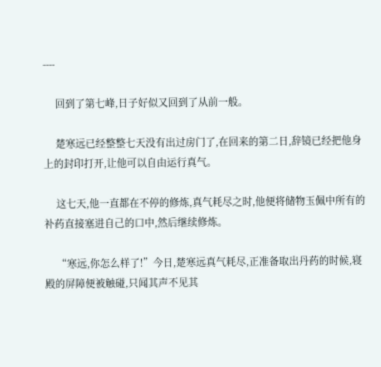----

    回到了第七峰,日子好似又回到了从前一般。

    楚寒远已经整整七天没有出过房门了,在回来的第二日,辞镜已经把他身上的封印打开,让他可以自由运行真气。

    这七天,他一直都在不停的修炼,真气耗尽之时,他便将储物玉佩中所有的补药直接塞进自己的口中,然后继续修炼。

    “寒远,你怎么样了!”今日,楚寒远真气耗尽,正准备取出丹药的时候,寝殿的屏障便被触碰,只闻其声不见其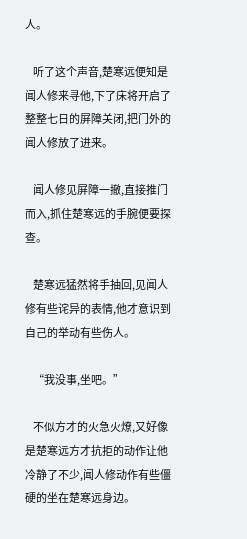人。

    听了这个声音,楚寒远便知是闻人修来寻他,下了床将开启了整整七日的屏障关闭,把门外的闻人修放了进来。

    闻人修见屏障一撤,直接推门而入,抓住楚寒远的手腕便要探查。

    楚寒远猛然将手抽回,见闻人修有些诧异的表情,他才意识到自己的举动有些伤人。

    “我没事,坐吧。”

    不似方才的火急火燎,又好像是楚寒远方才抗拒的动作让他冷静了不少,闻人修动作有些僵硬的坐在楚寒远身边。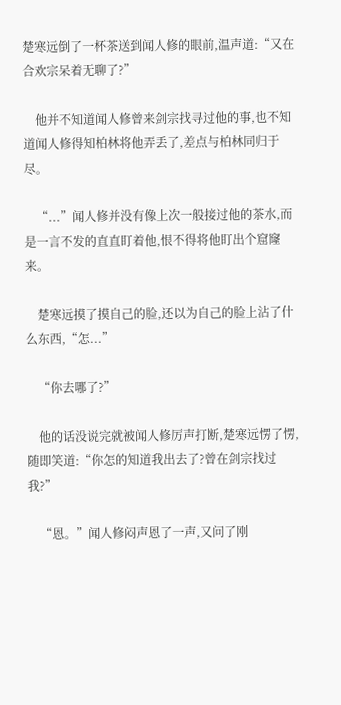楚寒远倒了一杯茶送到闻人修的眼前,温声道:“又在合欢宗呆着无聊了?”

    他并不知道闻人修曾来剑宗找寻过他的事,也不知道闻人修得知柏林将他弄丢了,差点与柏林同归于尽。

    “...”闻人修并没有像上次一般接过他的茶水,而是一言不发的直直盯着他,恨不得将他盯出个窟窿来。

    楚寒远摸了摸自己的脸,还以为自己的脸上沾了什么东西,“怎...”

    “你去哪了?”

    他的话没说完就被闻人修厉声打断,楚寒远愣了愣,随即笑道:“你怎的知道我出去了?曾在剑宗找过我?”

    “恩。”闻人修闷声恩了一声,又问了刚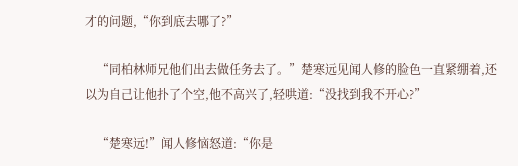才的问题,“你到底去哪了?”

    “同柏林师兄他们出去做任务去了。”楚寒远见闻人修的脸色一直紧绷着,还以为自己让他扑了个空,他不高兴了,轻哄道:“没找到我不开心?”

    “楚寒远!”闻人修恼怒道:“你是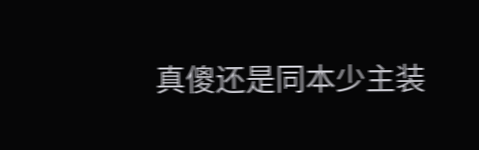真傻还是同本少主装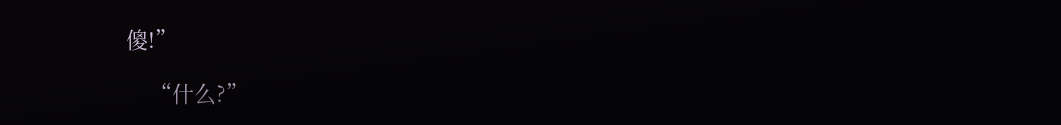傻!”

    “什么?”